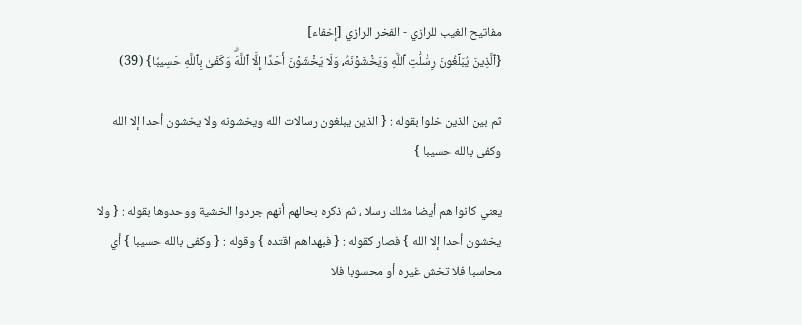مفاتيح الغيب للرازي - الفخر الرازي [إخفاء]
{ٱلَّذِينَ يُبَلِّغُونَ رِسَٰلَٰتِ ٱللَّهِ وَيَخۡشَوۡنَهُۥ وَلَا يَخۡشَوۡنَ أَحَدًا إِلَّا ٱللَّهَۗ وَكَفَىٰ بِٱللَّهِ حَسِيبٗا} (39)

ثم بين الذين خلوا بقوله : { الذين يبلغون رسالات الله ويخشونه ولا يخشون أحدا إلا الله وكفى بالله حسيبا }

يعني كانوا هم أيضا مثلك رسلا ، ثم ذكره بحالهم أنهم جردوا الخشية ووحدوها بقوله : { ولا يخشون أحدا إلا الله } فصار كقوله : { فبهداهم اقتده } وقوله : { وكفى بالله حسيبا } أي محاسبا فلا تخش غيره أو محسوبا فلا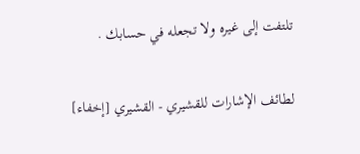تلتفت إلى غيره ولا تجعله في حسابك .


لطائف الإشارات للقشيري - القشيري [إخفاء]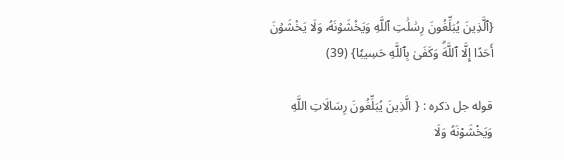{ٱلَّذِينَ يُبَلِّغُونَ رِسَٰلَٰتِ ٱللَّهِ وَيَخۡشَوۡنَهُۥ وَلَا يَخۡشَوۡنَ أَحَدًا إِلَّا ٱللَّهَۗ وَكَفَىٰ بِٱللَّهِ حَسِيبٗا} (39)

قوله جل ذكره : { الَّذِينَ يُبَلِّغُونَ رِسَالَاتِ اللَّهِ وَيَخْشَوْنَهُ وَلَا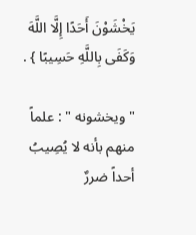يَخْشَوْنَ أَحَدًا إِلَّا اللَّهَ وَكَفَى بِاللَّهِ حَسِيبًا } .

" ويخشونه " : علماً منهم بأنه لا يُصِيبُ أحداً ضررٌ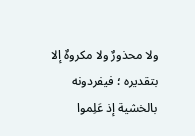ولا محذورٌ ولا مكروهٌ إلا بتقديره ؛ فيفردونه بالخشية إذ عَلِموا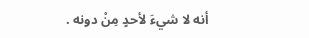أنه لا شيءَ لأحدٍ مِنْ دونه .